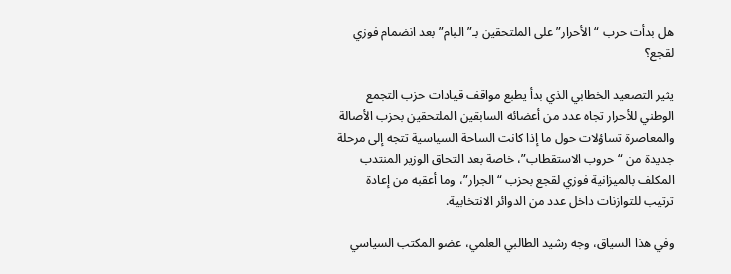هل بدأت حرب “الأحرار” على الملتحقين بـ”البام” بعد انضمام فوزي لقجع؟

يثير التصعيد الخطابي الذي بدأ يطبع مواقف قيادات حزب التجمع الوطني للأحرار تجاه عدد من أعضائه السابقين الملتحقين بحزب الأصالة والمعاصرة تساؤلات حول ما إذا كانت الساحة السياسية تتجه إلى مرحلة جديدة من “حروب الاستقطاب”، خاصة بعد التحاق الوزير المنتدب المكلف بالميزانية فوزي لقجع بحزب “الجرار”، وما أعقبه من إعادة ترتيب للتوازنات داخل عدد من الدوائر الانتخابية.

وفي هذا السياق، وجه رشيد الطالبي العلمي، عضو المكتب السياسي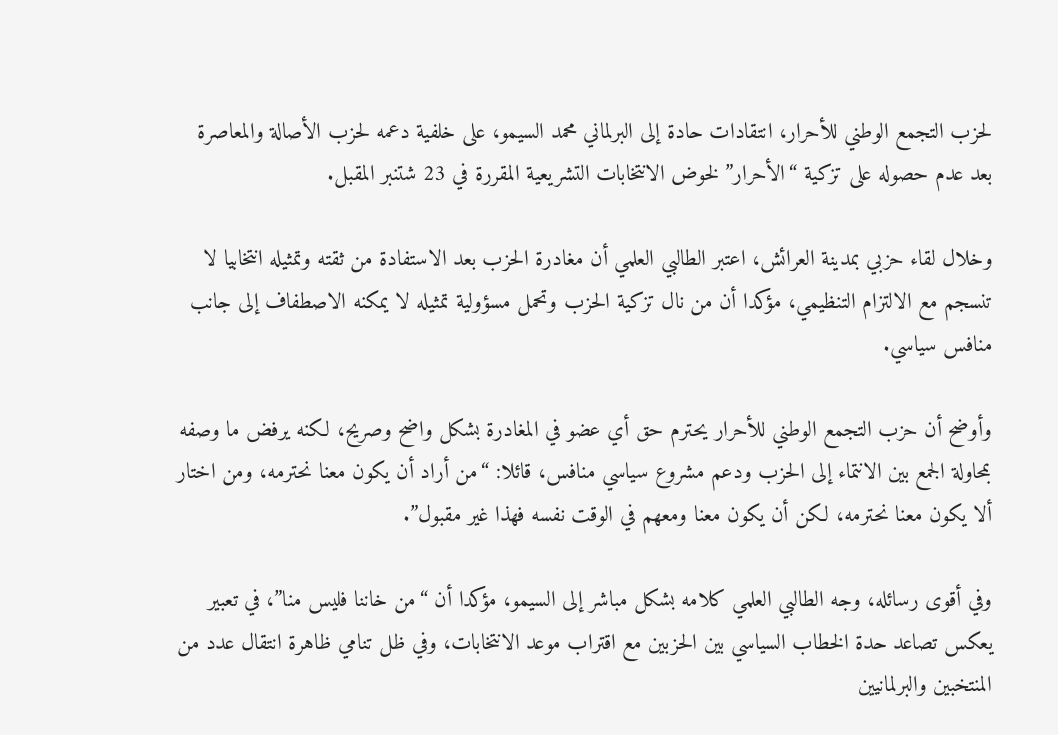لحزب التجمع الوطني للأحرار، انتقادات حادة إلى البرلماني محمد السيمو، على خلفية دعمه لحزب الأصالة والمعاصرة بعد عدم حصوله على تزكية “الأحرار” لخوض الانتخابات التشريعية المقررة في 23 شتنبر المقبل.

وخلال لقاء حزبي بمدينة العرائش، اعتبر الطالبي العلمي أن مغادرة الحزب بعد الاستفادة من ثقته وتمثيله انتخابيا لا تنسجم مع الالتزام التنظيمي، مؤكدا أن من نال تزكية الحزب وتحمل مسؤولية تمثيله لا يمكنه الاصطفاف إلى جانب منافس سياسي.

وأوضح أن حزب التجمع الوطني للأحرار يحترم حق أي عضو في المغادرة بشكل واضح وصريح، لكنه يرفض ما وصفه بمحاولة الجمع بين الانتماء إلى الحزب ودعم مشروع سياسي منافس، قائلا: “من أراد أن يكون معنا نحترمه، ومن اختار ألا يكون معنا نحترمه، لكن أن يكون معنا ومعهم في الوقت نفسه فهذا غير مقبول”.

وفي أقوى رسائله، وجه الطالبي العلمي كلامه بشكل مباشر إلى السيمو، مؤكدا أن “من خاننا فليس منا”، في تعبير يعكس تصاعد حدة الخطاب السياسي بين الحزبين مع اقتراب موعد الانتخابات، وفي ظل تنامي ظاهرة انتقال عدد من المنتخبين والبرلمانيين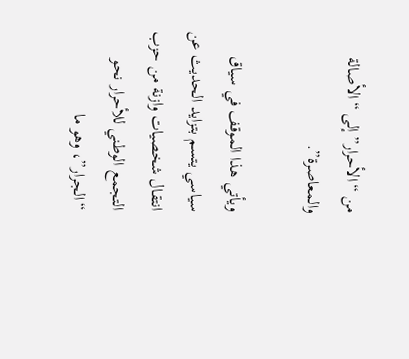من “الأحرار” إلى “الأصالة والمعاصرة”.

ويأتي هذا الموقف في سياق سياسي يتسم بتزايد الحديث عن انتقال شخصيات وازنة من حزب التجمع الوطني للأحرار نحو “الجرار”، وهو ما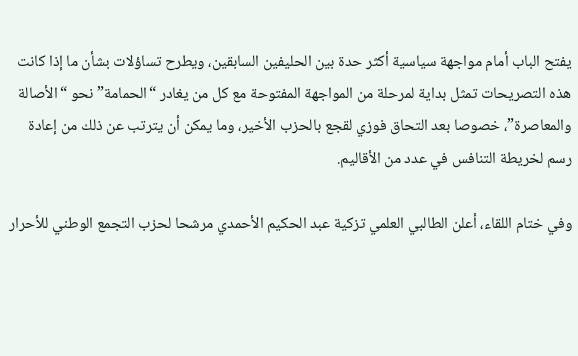يفتح الباب أمام مواجهة سياسية أكثر حدة بين الحليفين السابقين، ويطرح تساؤلات بشأن ما إذا كانت هذه التصريحات تمثل بداية لمرحلة من المواجهة المفتوحة مع كل من يغادر “الحمامة” نحو “الأصالة والمعاصرة”، خصوصا بعد التحاق فوزي لقجع بالحزب الأخير، وما يمكن أن يترتب عن ذلك من إعادة رسم لخريطة التنافس في عدد من الأقاليم.

وفي ختام اللقاء، أعلن الطالبي العلمي تزكية عبد الحكيم الأحمدي مرشحا لحزب التجمع الوطني للأحرار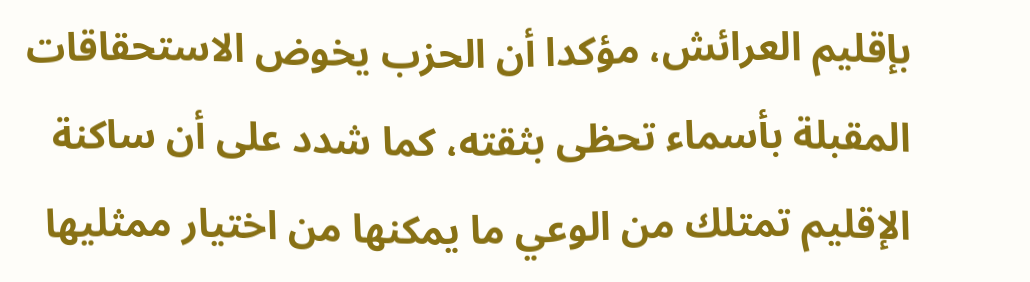بإقليم العرائش، مؤكدا أن الحزب يخوض الاستحقاقات المقبلة بأسماء تحظى بثقته، كما شدد على أن ساكنة الإقليم تمتلك من الوعي ما يمكنها من اختيار ممثليها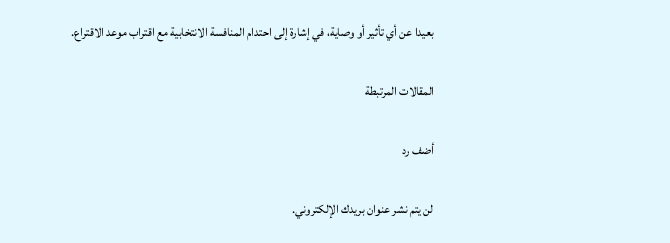بعيدا عن أي تأثير أو وصاية، في إشارة إلى احتدام المنافسة الانتخابية مع اقتراب موعد الاقتراع.

المقالات المرتبطة

أضف رد

لن يتم نشر عنوان بريدك الإلكتروني.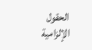الحقول الإلزامية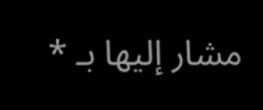مشار إليها بـ *